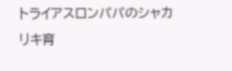トライアスロンパパのシャカリキ育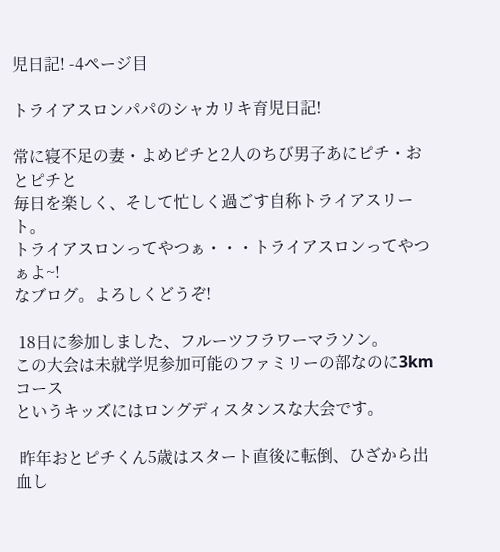児日記! -4ページ目

トライアスロンパパのシャカリキ育児日記!

常に寝不足の妻・よめピチと2人のちび男子あにピチ・おとピチと
毎日を楽しく、そして忙しく過ごす自称トライアスリート。
トライアスロンってやつぁ・・・トライアスロンってやつぁよ~!
なブログ。よろしくどうぞ!

 18日に参加しました、フルーツフラワーマラソン。
この大会は未就学児参加可能のファミリーの部なのに3kmコース
というキッズにはロングディスタンスな大会です。

 昨年おとピチくん5歳はスタート直後に転倒、ひざから出血し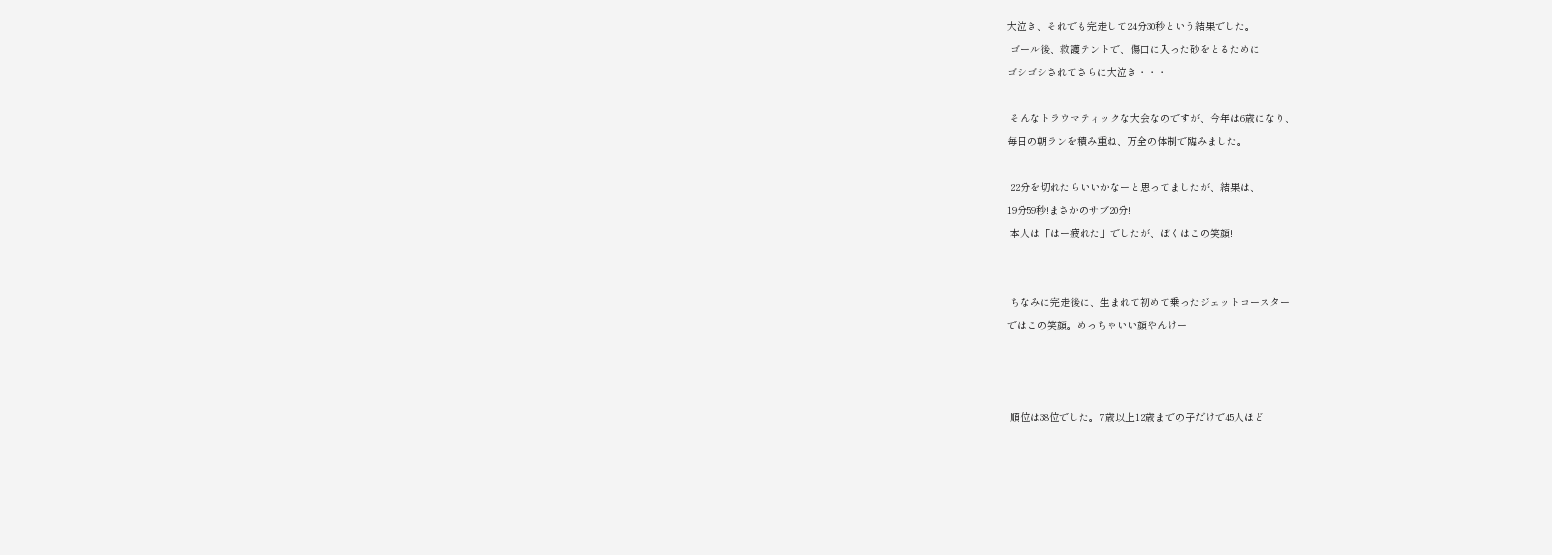大泣き、それでも完走して24分30秒という結果でした。
 ゴール後、救護テントで、傷口に入った砂をとるために
ゴシゴシされてさらに大泣き・・・

 そんなトラウマティックな大会なのですが、今年は6歳になり、
毎日の朝ランを積み重ね、万全の体制で臨みました。

 22分を切れたらいいかなーと思ってましたが、結果は、
19分59秒!まさかのサブ20分!
 本人は「はー疲れた」でしたが、ぼくはこの笑顔!


 ちなみに完走後に、生まれて初めて乗ったジェットコースター
ではこの笑顔。めっちゃいい顔やんけー



 順位は38位でした。7歳以上12歳までの子だけで45人ほど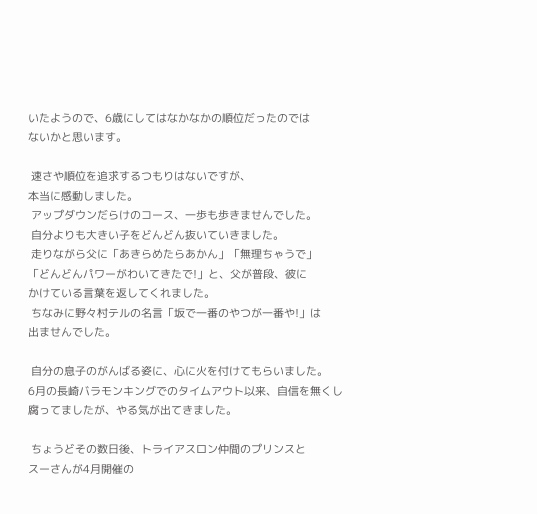いたようので、6歳にしてはなかなかの順位だったのでは
ないかと思います。

 速さや順位を追求するつもりはないですが、
本当に感動しました。
 アップダウンだらけのコース、一歩も歩きませんでした。
 自分よりも大きい子をどんどん抜いていきました。
 走りながら父に「あきらめたらあかん」「無理ちゃうで」
「どんどんパワーがわいてきたで!」と、父が普段、彼に
かけている言葉を返してくれました。
 ちなみに野々村テルの名言「坂で一番のやつが一番や!」は
出ませんでした。

 自分の息子のがんばる姿に、心に火を付けてもらいました。
6月の長崎バラモンキングでのタイムアウト以来、自信を無くし
腐ってましたが、やる気が出てきました。

 ちょうどその数日後、トライアスロン仲間のプリンスと
スーさんが4月開催の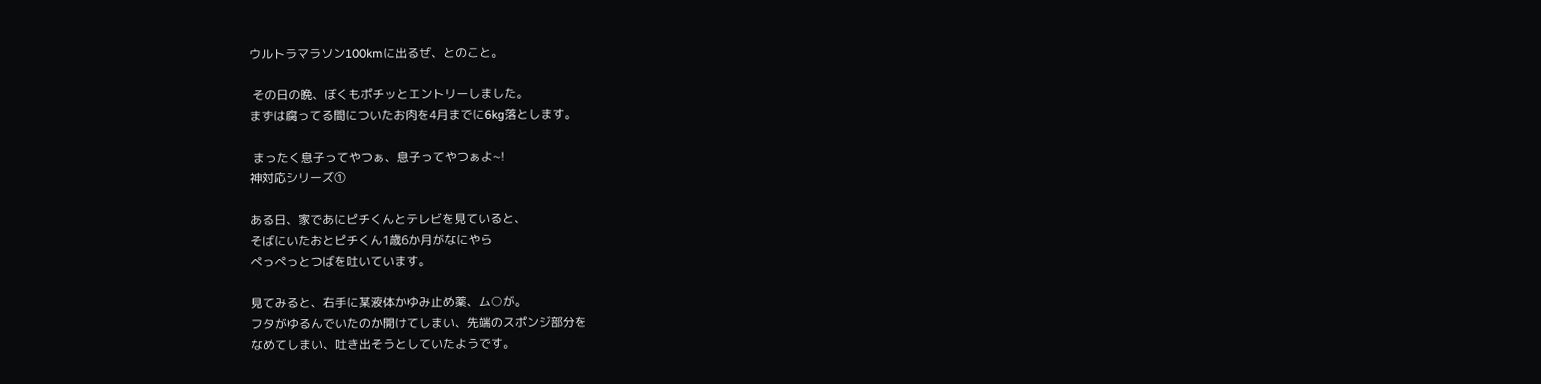ウルトラマラソン100kmに出るぜ、とのこと。

 その日の晩、ぼくもポチッとエントリーしました。
まずは腐ってる間についたお肉を4月までに6kg落とします。

 まったく息子ってやつぁ、息子ってやつぁよ~!
神対応シリーズ①

ある日、家であにピチくんとテレビを見ていると、
そばにいたおとピチくん1歳6か月がなにやら
ぺっぺっとつばを吐いています。

見てみると、右手に某液体かゆみ止め薬、ム○が。
フタがゆるんでいたのか開けてしまい、先端のスポンジ部分を
なめてしまい、吐き出そうとしていたようです。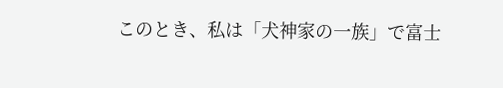このとき、私は「犬神家の一族」で富士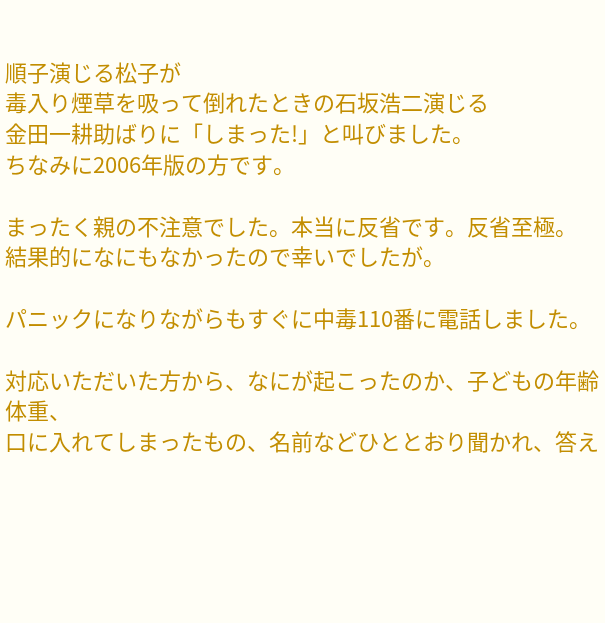順子演じる松子が
毒入り煙草を吸って倒れたときの石坂浩二演じる
金田一耕助ばりに「しまった!」と叫びました。
ちなみに2006年版の方です。

まったく親の不注意でした。本当に反省です。反省至極。
結果的になにもなかったので幸いでしたが。

パニックになりながらもすぐに中毒110番に電話しました。

対応いただいた方から、なにが起こったのか、子どもの年齢体重、
口に入れてしまったもの、名前などひととおり聞かれ、答え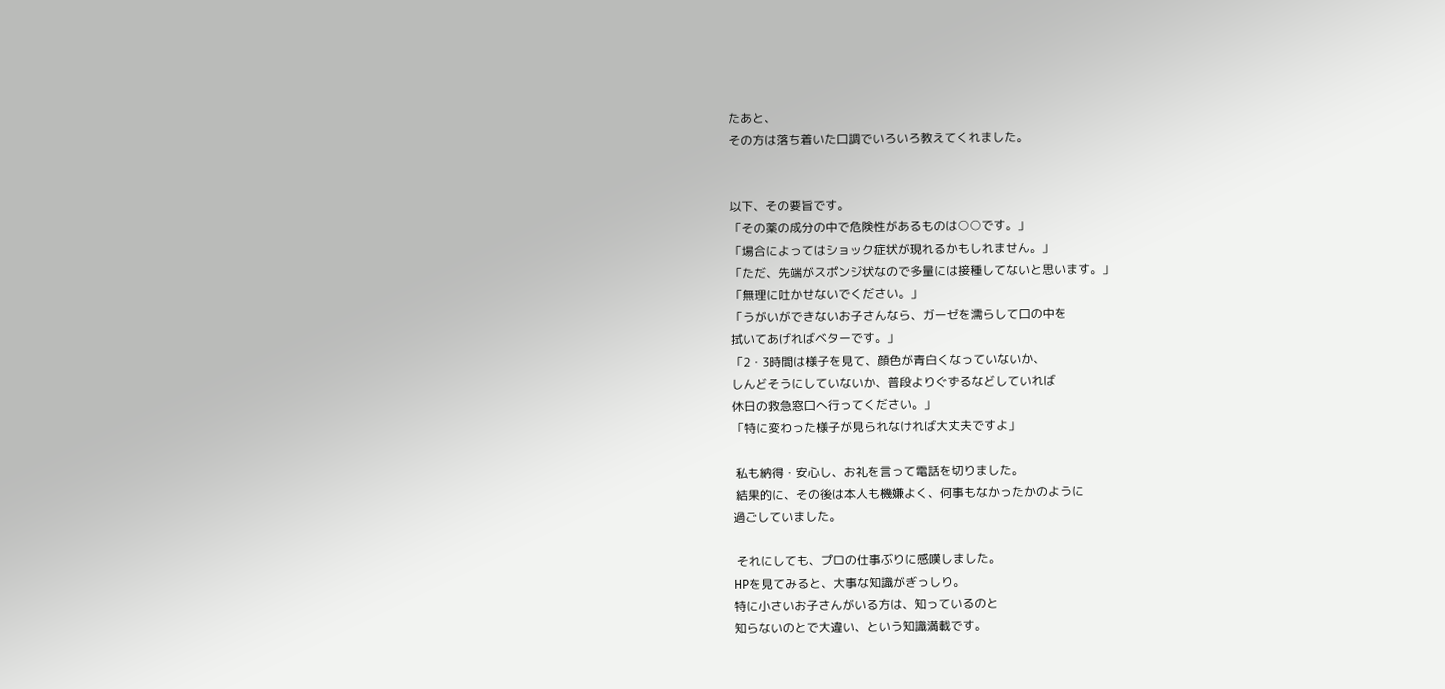たあと、
その方は落ち着いた口調でいろいろ教えてくれました。


以下、その要旨です。
「その薬の成分の中で危険性があるものは○○です。」
「場合によってはショック症状が現れるかもしれません。」
「ただ、先端がスポンジ状なので多量には接種してないと思います。」
「無理に吐かせないでください。」
「うがいができないお子さんなら、ガーゼを濡らして口の中を
拭いてあげればベターです。」
「2・3時間は様子を見て、顔色が青白くなっていないか、
しんどそうにしていないか、普段よりぐずるなどしていれば
休日の救急窓口へ行ってください。」
「特に変わった様子が見られなければ大丈夫ですよ」

 私も納得・安心し、お礼を言って電話を切りました。
 結果的に、その後は本人も機嫌よく、何事もなかったかのように
過ごしていました。

 それにしても、プロの仕事ぶりに感嘆しました。
HPを見てみると、大事な知識がぎっしり。
特に小さいお子さんがいる方は、知っているのと
知らないのとで大違い、という知識満載です。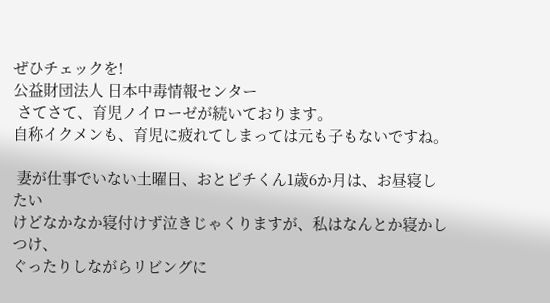ぜひチェックを!
公益財団法人 日本中毒情報センター
 さてさて、育児ノイローゼが続いております。
自称イクメンも、育児に疲れてしまっては元も子もないですね。

 妻が仕事でいない土曜日、おとピチくん1歳6か月は、お昼寝したい
けどなかなか寝付けず泣きじゃくりますが、私はなんとか寝かしつけ、
ぐったりしながらリビングに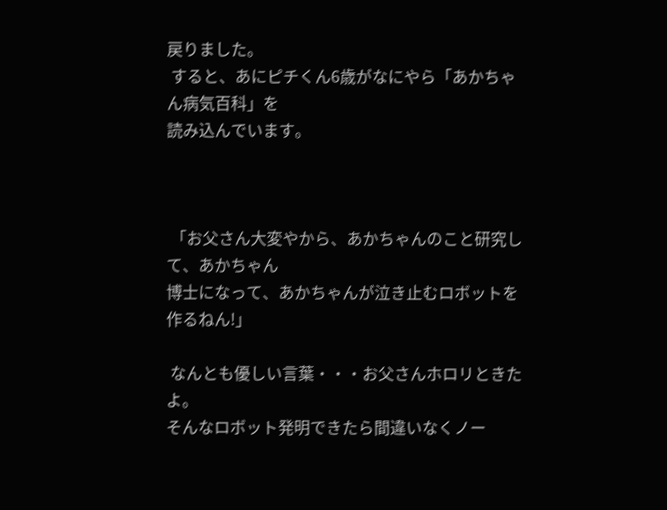戻りました。
 すると、あにピチくん6歳がなにやら「あかちゃん病気百科」を
読み込んでいます。



 「お父さん大変やから、あかちゃんのこと研究して、あかちゃん
博士になって、あかちゃんが泣き止むロボットを作るねん!」

 なんとも優しい言葉・・・お父さんホロリときたよ。
そんなロボット発明できたら間違いなくノー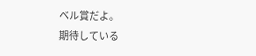ベル賞だよ。
期待している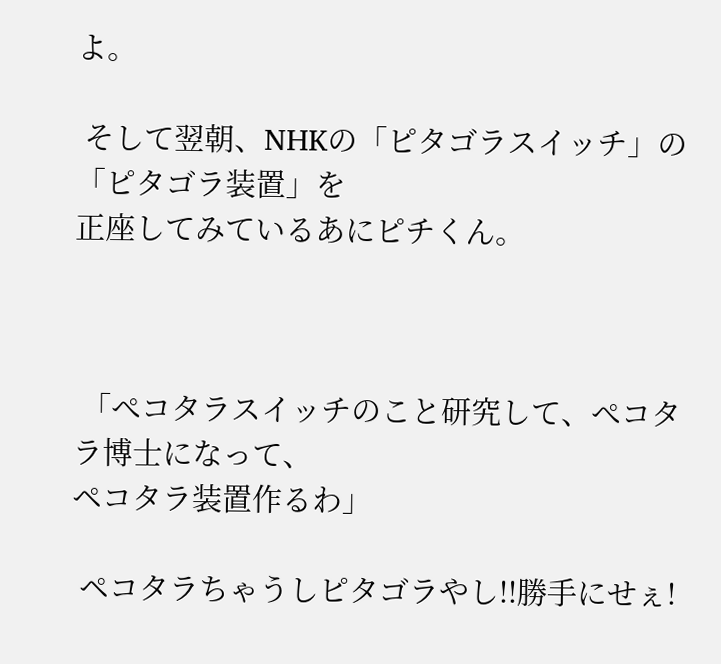よ。

 そして翌朝、NHKの「ピタゴラスイッチ」の「ピタゴラ装置」を
正座してみているあにピチくん。



 「ぺコタラスイッチのこと研究して、ぺコタラ博士になって、
ペコタラ装置作るわ」

 ペコタラちゃうしピタゴラやし!!勝手にせぇ!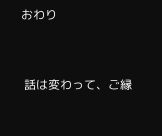おわり


 話は変わって、ご縁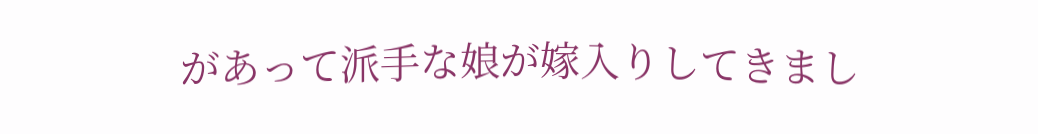があって派手な娘が嫁入りしてきまし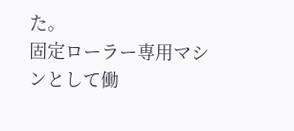た。
固定ローラー専用マシンとして働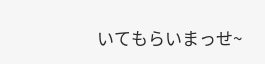いてもらいまっせ~